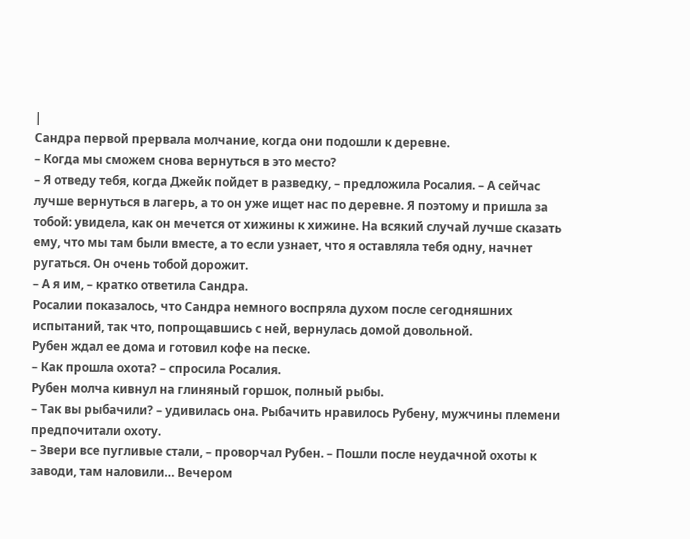|
Сандра первой прервала молчание, когда они подошли к деревне.
– Когда мы сможем снова вернуться в это место?
– Я отведу тебя, когда Джейк пойдет в разведку, – предложила Росалия. – А сейчас лучше вернуться в лагерь, а то он уже ищет нас по деревне. Я поэтому и пришла за тобой: увидела, как он мечется от хижины к хижине. На всякий случай лучше сказать ему, что мы там были вместе, а то если узнает, что я оставляла тебя одну, начнет ругаться. Он очень тобой дорожит.
– А я им, – кратко ответила Сандра.
Росалии показалось, что Сандра немного воспряла духом после сегодняшних испытаний, так что, попрощавшись с ней, вернулась домой довольной.
Рубен ждал ее дома и готовил кофе на песке.
– Как прошла охота? – спросила Росалия.
Рубен молча кивнул на глиняный горшок, полный рыбы.
– Так вы рыбачили? – удивилась она. Рыбачить нравилось Рубену, мужчины племени предпочитали охоту.
– Звери все пугливые стали, – проворчал Рубен. – Пошли после неудачной охоты к заводи, там наловили… Вечером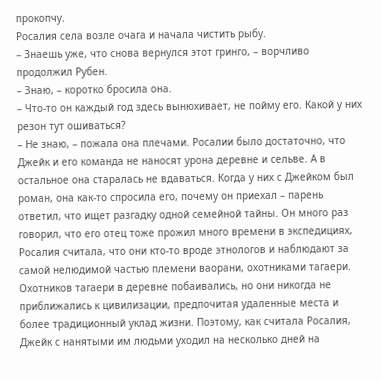прокопчу.
Росалия села возле очага и начала чистить рыбу.
– Знаешь уже, что снова вернулся этот гринго, – ворчливо продолжил Рубен.
– Знаю, – коротко бросила она.
– Что-то он каждый год здесь вынюхивает, не пойму его. Какой у них резон тут ошиваться?
– Не знаю, – пожала она плечами. Росалии было достаточно, что Джейк и его команда не наносят урона деревне и сельве. А в остальное она старалась не вдаваться. Когда у них с Джейком был роман, она как-то спросила его, почему он приехал – парень ответил, что ищет разгадку одной семейной тайны. Он много раз говорил, что его отец тоже прожил много времени в экспедициях, Росалия считала, что они кто-то вроде этнологов и наблюдают за самой нелюдимой частью племени ваорани, охотниками тагаери.
Охотников тагаери в деревне побаивались, но они никогда не приближались к цивилизации, предпочитая удаленные места и более традиционный уклад жизни. Поэтому, как считала Росалия, Джейк с нанятыми им людьми уходил на несколько дней на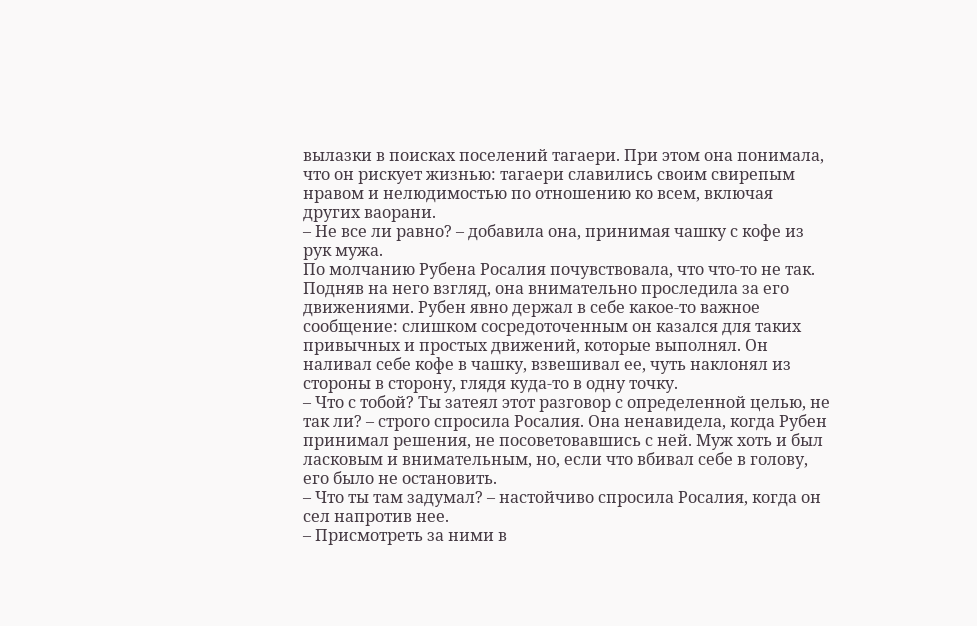вылазки в поисках поселений тагаери. При этом она понимала, что он рискует жизнью: тагаери славились своим свирепым нравом и нелюдимостью по отношению ко всем, включая других ваорани.
– Не все ли равно? – добавила она, принимая чашку с кофе из рук мужа.
По молчанию Рубена Росалия почувствовала, что что-то не так.
Подняв на него взгляд, она внимательно проследила за его движениями. Рубен явно держал в себе какое-то важное сообщение: слишком сосредоточенным он казался для таких привычных и простых движений, которые выполнял. Он наливал себе кофе в чашку, взвешивал ее, чуть наклонял из стороны в сторону, глядя куда-то в одну точку.
– Что с тобой? Ты затеял этот разговор с определенной целью, не так ли? – строго спросила Росалия. Она ненавидела, когда Рубен принимал решения, не посоветовавшись с ней. Муж хоть и был ласковым и внимательным, но, если что вбивал себе в голову, его было не остановить.
– Что ты там задумал? – настойчиво спросила Росалия, когда он сел напротив нее.
– Присмотреть за ними в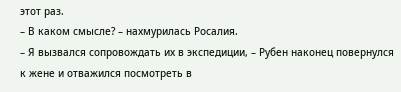этот раз.
– В каком смысле? – нахмурилась Росалия.
– Я вызвался сопровождать их в экспедиции, – Рубен наконец повернулся к жене и отважился посмотреть в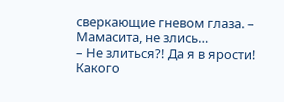сверкающие гневом глаза. – Мамасита, не злись…
– Не злиться?! Да я в ярости! Какого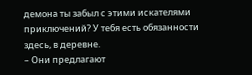демона ты забыл с этими искателями приключений? У тебя есть обязанности здесь, в деревне.
– Они предлагают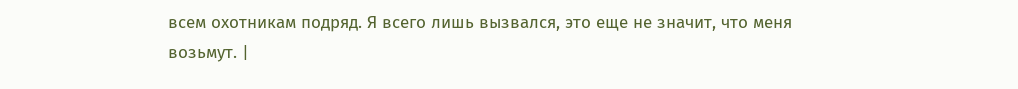всем охотникам подряд. Я всего лишь вызвался, это еще не значит, что меня возьмут. |